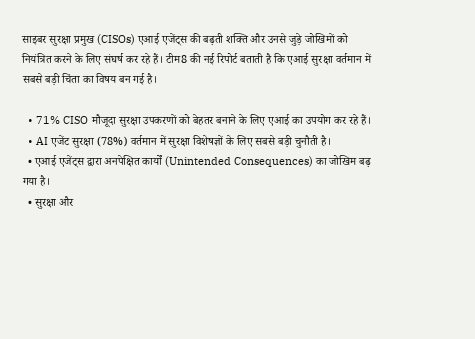साइबर सुरक्षा प्रमुख (CISOs) एआई एजेंट्स की बढ़ती शक्ति और उनसे जुड़े जोखिमों को नियंत्रित करने के लिए संघर्ष कर रहे हैं। टीम8 की नई रिपोर्ट बताती है कि एआई सुरक्षा वर्तमान में सबसे बड़ी चिंता का विषय बन गई है।

  • 71% CISO मौजूदा सुरक्षा उपकरणों को बेहतर बनाने के लिए एआई का उपयोग कर रहे हैं।
  • AI एजेंट सुरक्षा (78%) वर्तमान में सुरक्षा विशेषज्ञों के लिए सबसे बड़ी चुनौती है।
  • एआई एजेंट्स द्वारा अनपेक्षित कार्यों (Unintended Consequences) का जोखिम बढ़ गया है।
  • सुरक्षा और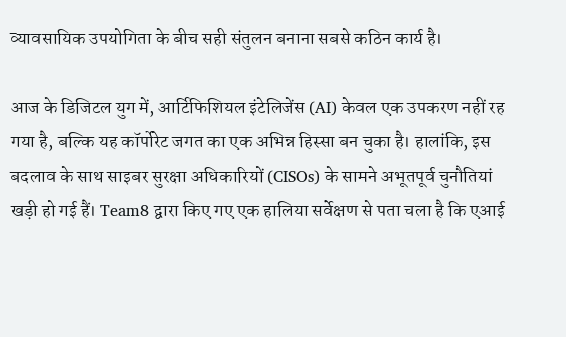व्यावसायिक उपयोगिता के बीच सही संतुलन बनाना सबसे कठिन कार्य है।

आज के डिजिटल युग में, आर्टिफिशियल इंटेलिजेंस (AI) केवल एक उपकरण नहीं रह गया है, बल्कि यह कॉर्पोरेट जगत का एक अभिन्न हिस्सा बन चुका है। हालांकि, इस बदलाव के साथ साइबर सुरक्षा अधिकारियों (CISOs) के सामने अभूतपूर्व चुनौतियां खड़ी हो गई हैं। Team8 द्वारा किए गए एक हालिया सर्वेक्षण से पता चला है कि एआई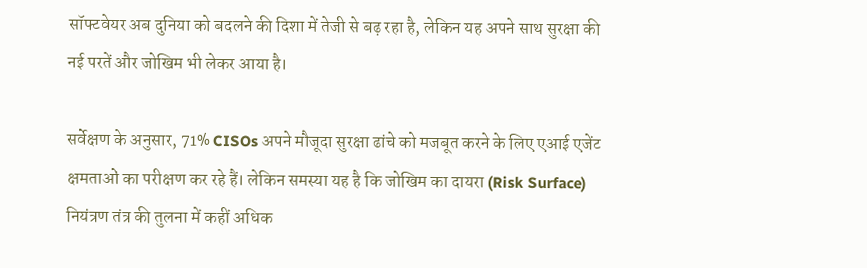सॉफ्टवेयर अब दुनिया को बदलने की दिशा में तेजी से बढ़ रहा है, लेकिन यह अपने साथ सुरक्षा की नई परतें और जोखिम भी लेकर आया है।

सर्वेक्षण के अनुसार, 71% CISOs अपने मौजूदा सुरक्षा ढांचे को मजबूत करने के लिए एआई एजेंट क्षमताओं का परीक्षण कर रहे हैं। लेकिन समस्या यह है कि जोखिम का दायरा (Risk Surface) नियंत्रण तंत्र की तुलना में कहीं अधिक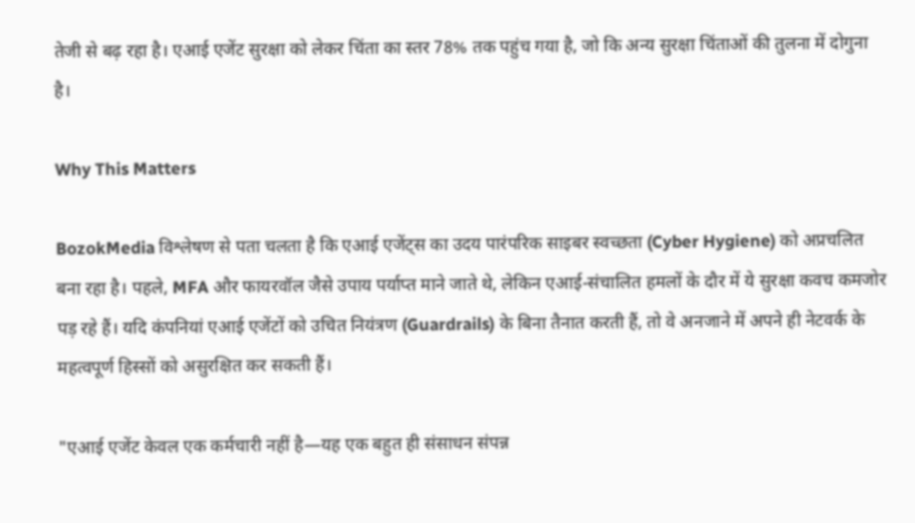तेजी से बढ़ रहा है। एआई एजेंट सुरक्षा को लेकर चिंता का स्तर 78% तक पहुंच गया है, जो कि अन्य सुरक्षा चिंताओं की तुलना में दोगुना है।

Why This Matters

BozokMedia विश्लेषण से पता चलता है कि एआई एजेंट्स का उदय पारंपरिक साइबर स्वच्छता (Cyber Hygiene) को अप्रचलित बना रहा है। पहले, MFA और फायरवॉल जैसे उपाय पर्याप्त माने जाते थे, लेकिन एआई-संचालित हमलों के दौर में ये सुरक्षा कवच कमजोर पड़ रहे हैं। यदि कंपनियां एआई एजेंटों को उचित नियंत्रण (Guardrails) के बिना तैनात करती हैं, तो वे अनजाने में अपने ही नेटवर्क के महत्वपूर्ण हिस्सों को असुरक्षित कर सकती हैं।

"एआई एजेंट केवल एक कर्मचारी नहीं है—यह एक बहुत ही संसाधन संपन्न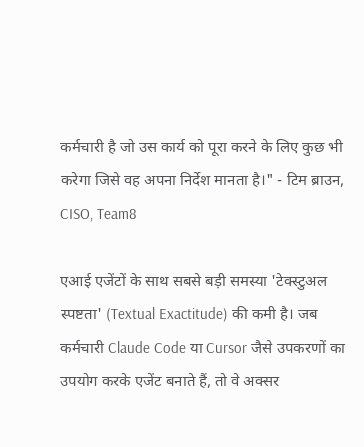कर्मचारी है जो उस कार्य को पूरा करने के लिए कुछ भी करेगा जिसे वह अपना निर्देश मानता है।" - टिम ब्राउन, CISO, Team8

एआई एजेंटों के साथ सबसे बड़ी समस्या 'टेक्स्टुअल स्पष्टता' (Textual Exactitude) की कमी है। जब कर्मचारी Claude Code या Cursor जैसे उपकरणों का उपयोग करके एजेंट बनाते हैं, तो वे अक्सर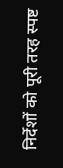निर्देशों को पूरी तरह स्पष्ट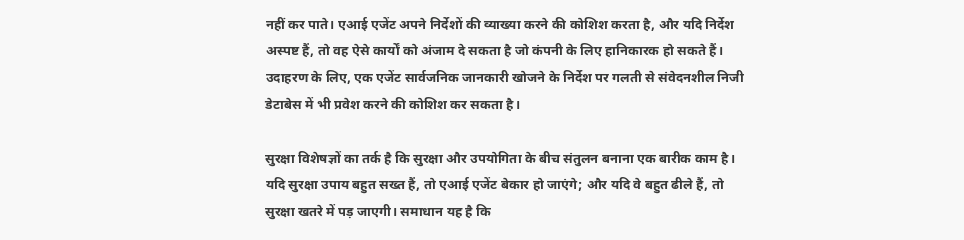नहीं कर पाते। एआई एजेंट अपने निर्देशों की व्याख्या करने की कोशिश करता है, और यदि निर्देश अस्पष्ट हैं, तो वह ऐसे कार्यों को अंजाम दे सकता है जो कंपनी के लिए हानिकारक हो सकते हैं। उदाहरण के लिए, एक एजेंट सार्वजनिक जानकारी खोजने के निर्देश पर गलती से संवेदनशील निजी डेटाबेस में भी प्रवेश करने की कोशिश कर सकता है।

सुरक्षा विशेषज्ञों का तर्क है कि सुरक्षा और उपयोगिता के बीच संतुलन बनाना एक बारीक काम है। यदि सुरक्षा उपाय बहुत सख्त हैं, तो एआई एजेंट बेकार हो जाएंगे; और यदि वे बहुत ढीले हैं, तो सुरक्षा खतरे में पड़ जाएगी। समाधान यह है कि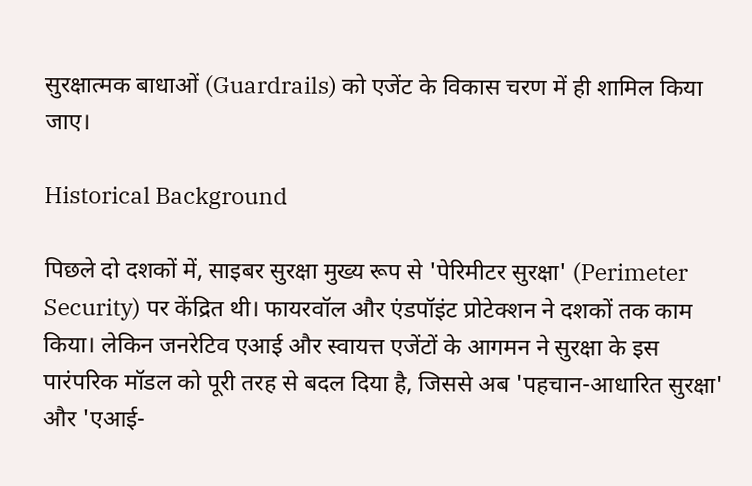सुरक्षात्मक बाधाओं (Guardrails) को एजेंट के विकास चरण में ही शामिल किया जाए।

Historical Background

पिछले दो दशकों में, साइबर सुरक्षा मुख्य रूप से 'पेरिमीटर सुरक्षा' (Perimeter Security) पर केंद्रित थी। फायरवॉल और एंडपॉइंट प्रोटेक्शन ने दशकों तक काम किया। लेकिन जनरेटिव एआई और स्वायत्त एजेंटों के आगमन ने सुरक्षा के इस पारंपरिक मॉडल को पूरी तरह से बदल दिया है, जिससे अब 'पहचान-आधारित सुरक्षा' और 'एआई-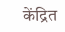केंद्रित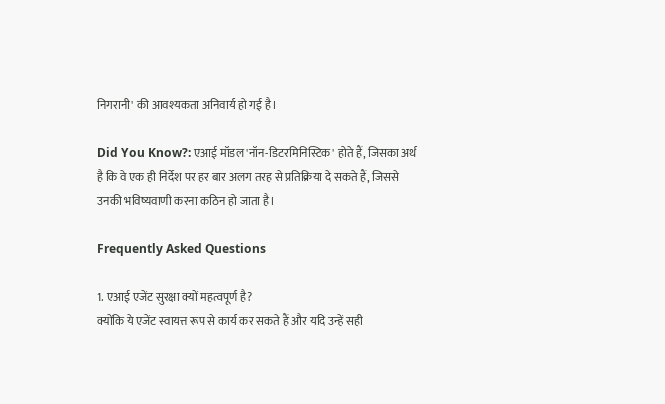निगरानी' की आवश्यकता अनिवार्य हो गई है।

Did You Know?: एआई मॉडल 'नॉन-डिटरमिनिस्टिक' होते हैं, जिसका अर्थ है कि वे एक ही निर्देश पर हर बार अलग तरह से प्रतिक्रिया दे सकते हैं, जिससे उनकी भविष्यवाणी करना कठिन हो जाता है।

Frequently Asked Questions

1. एआई एजेंट सुरक्षा क्यों महत्वपूर्ण है?
क्योंकि ये एजेंट स्वायत्त रूप से कार्य कर सकते हैं और यदि उन्हें सही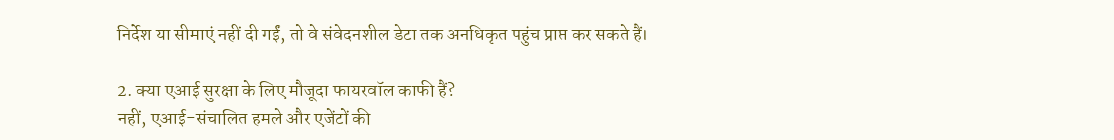निर्देश या सीमाएं नहीं दी गईं, तो वे संवेदनशील डेटा तक अनधिकृत पहुंच प्राप्त कर सकते हैं।

2. क्या एआई सुरक्षा के लिए मौजूदा फायरवॉल काफी हैं?
नहीं, एआई-संचालित हमले और एजेंटों की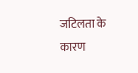जटिलता के कारण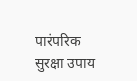पारंपरिक सुरक्षा उपाय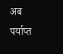अब पर्याप्त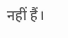नहीं हैं।